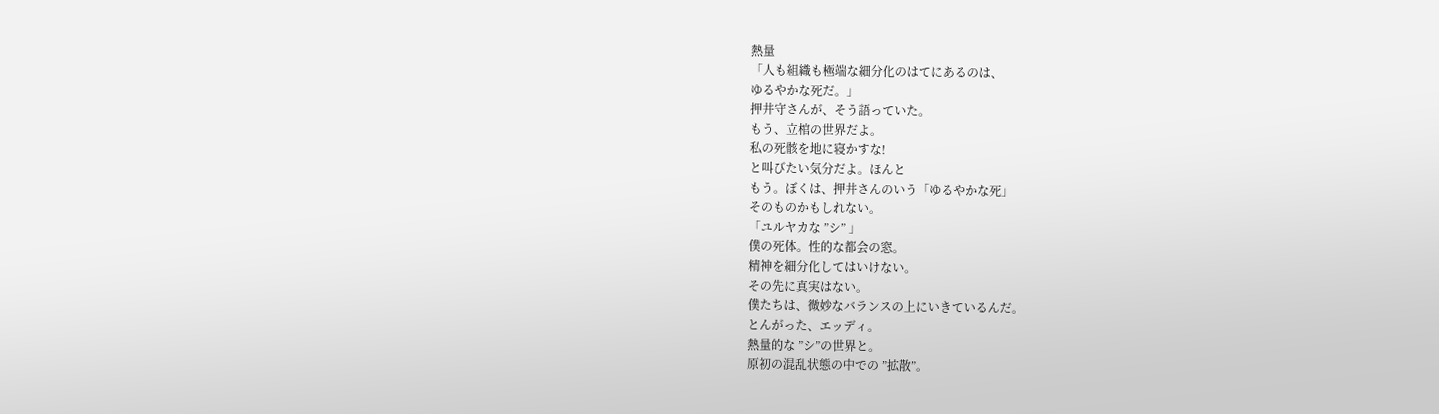熱量
「人も組織も極端な細分化のはてにあるのは、
ゆるやかな死だ。」
押井守さんが、そう語っていた。
もう、立棺の世界だよ。
私の死骸を地に寝かすな!
と叫びたい気分だよ。ほんと
もう。ぼくは、押井さんのいう「ゆるやかな死」
そのものかもしれない。
「ユルヤカな ”シ” 」
僕の死体。性的な都会の窓。
精神を細分化してはいけない。
その先に真実はない。
僕たちは、微妙なバランスの上にいきているんだ。
とんがった、エッディ。
熱量的な ”シ”の世界と。
原初の混乱状態の中での ”拡散”。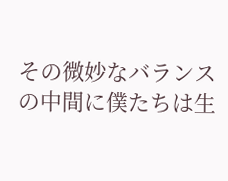その微妙なバランスの中間に僕たちは生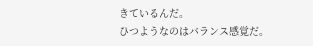きているんだ。
ひつようなのはバランス感覚だ。